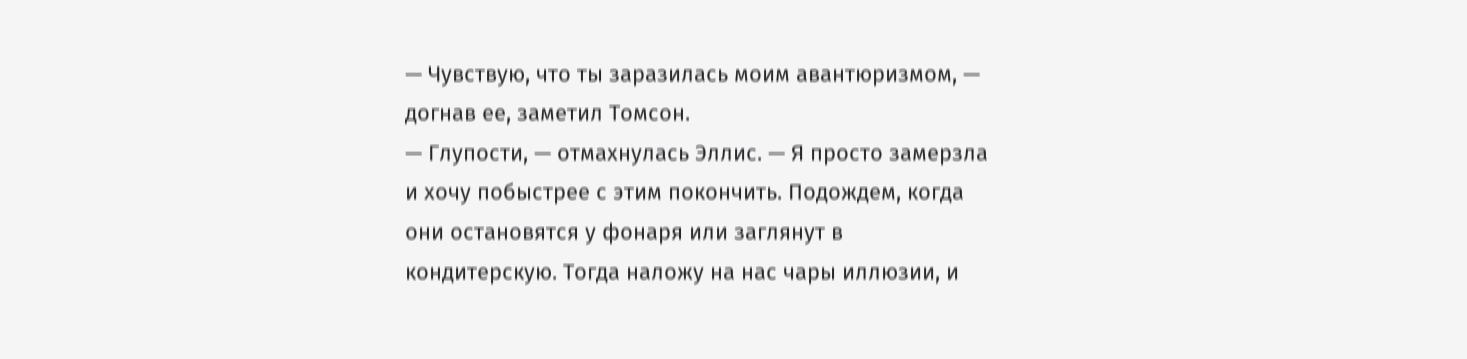— Чувствую, что ты заразилась моим авантюризмом, — догнав ее, заметил Томсон.
— Глупости, — отмахнулась Эллис. — Я просто замерзла и хочу побыстрее с этим покончить. Подождем, когда они остановятся у фонаря или заглянут в кондитерскую. Тогда наложу на нас чары иллюзии, и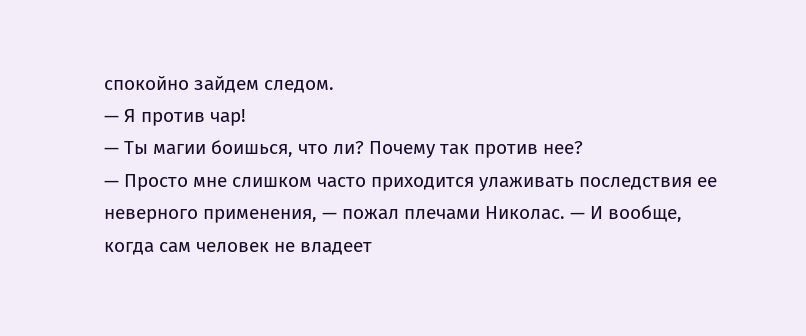спокойно зайдем следом.
— Я против чар!
— Ты магии боишься, что ли? Почему так против нее?
— Просто мне слишком часто приходится улаживать последствия ее неверного применения, — пожал плечами Николас. — И вообще, когда сам человек не владеет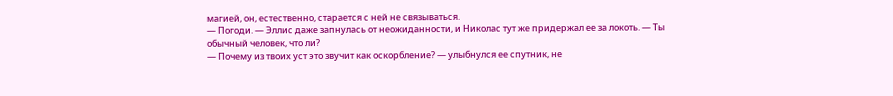магией, он, естественно, старается с ней не связываться.
— Погоди. — Эллис даже запнулась от неожиданности, и Николас тут же придержал ее за локоть. — Ты обычный человек, что ли?
— Почему из твоих уст это звучит как оскорбление? — улыбнулся ее спутник, не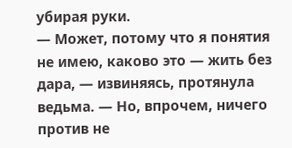убирая руки.
— Может, потому что я понятия не имею, каково это — жить без дара, — извиняясь, протянула ведьма. — Но, впрочем, ничего против не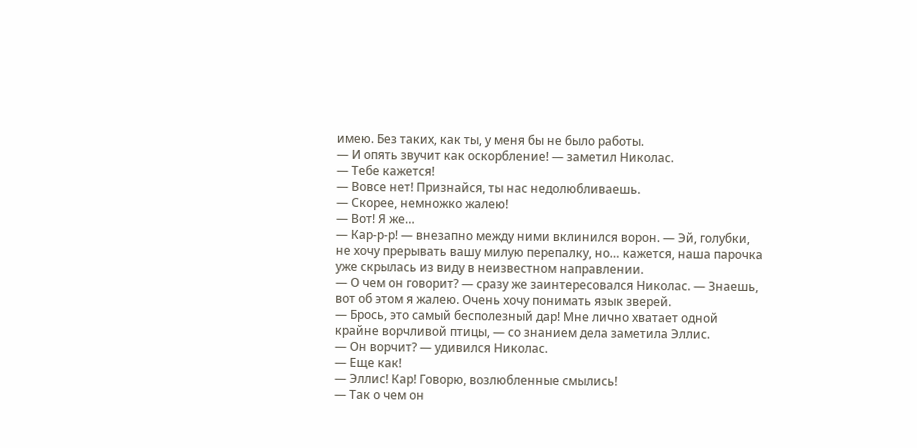имею. Без таких, как ты, у меня бы не было работы.
— И опять звучит как оскорбление! — заметил Николас.
— Тебе кажется!
— Вовсе нет! Признайся, ты нас недолюбливаешь.
— Скорее, немножко жалею!
— Вот! Я же…
— Кар-р-р! — внезапно между ними вклинился ворон. — Эй, голубки, не хочу прерывать вашу милую перепалку, но… кажется, наша парочка уже скрылась из виду в неизвестном направлении.
— О чем он говорит? — сразу же заинтересовался Николас. — Знаешь, вот об этом я жалею. Очень хочу понимать язык зверей.
— Брось, это самый бесполезный дар! Мне лично хватает одной крайне ворчливой птицы, — со знанием дела заметила Эллис.
— Он ворчит? — удивился Николас.
— Еще как!
— Эллис! Кар! Говорю, возлюбленные смылись!
— Так о чем он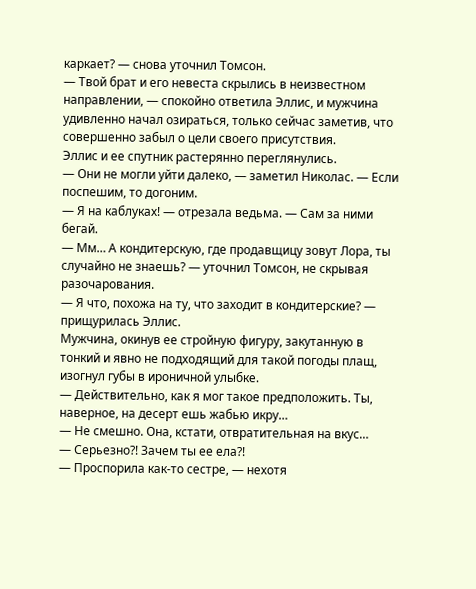каркает? — снова уточнил Томсон.
— Твой брат и его невеста скрылись в неизвестном направлении, — спокойно ответила Эллис, и мужчина удивленно начал озираться, только сейчас заметив, что совершенно забыл о цели своего присутствия.
Эллис и ее спутник растерянно переглянулись.
— Они не могли уйти далеко, — заметил Николас. — Если поспешим, то догоним.
— Я на каблуках! — отрезала ведьма. — Сам за ними бегай.
— Мм… А кондитерскую, где продавщицу зовут Лора, ты случайно не знаешь? — уточнил Томсон, не скрывая разочарования.
— Я что, похожа на ту, что заходит в кондитерские? — прищурилась Эллис.
Мужчина, окинув ее стройную фигуру, закутанную в тонкий и явно не подходящий для такой погоды плащ, изогнул губы в ироничной улыбке.
— Действительно, как я мог такое предположить. Ты, наверное, на десерт ешь жабью икру…
— Не смешно. Она, кстати, отвратительная на вкус…
— Серьезно?! Зачем ты ее ела?!
— Проспорила как-то сестре, — нехотя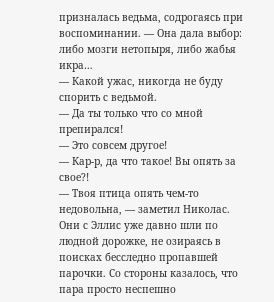призналась ведьма, содрогаясь при воспоминании. — Она дала выбор: либо мозги нетопыря, либо жабья икра…
— Какой ужас, никогда не буду спорить с ведьмой.
— Да ты только что со мной препирался!
— Это совсем другое!
— Кар-р, да что такое! Вы опять за свое?!
— Твоя птица опять чем-то недовольна, — заметил Николас. Они с Эллис уже давно шли по людной дорожке, не озираясь в поисках бесследно пропавшей парочки. Со стороны казалось, что пара просто неспешно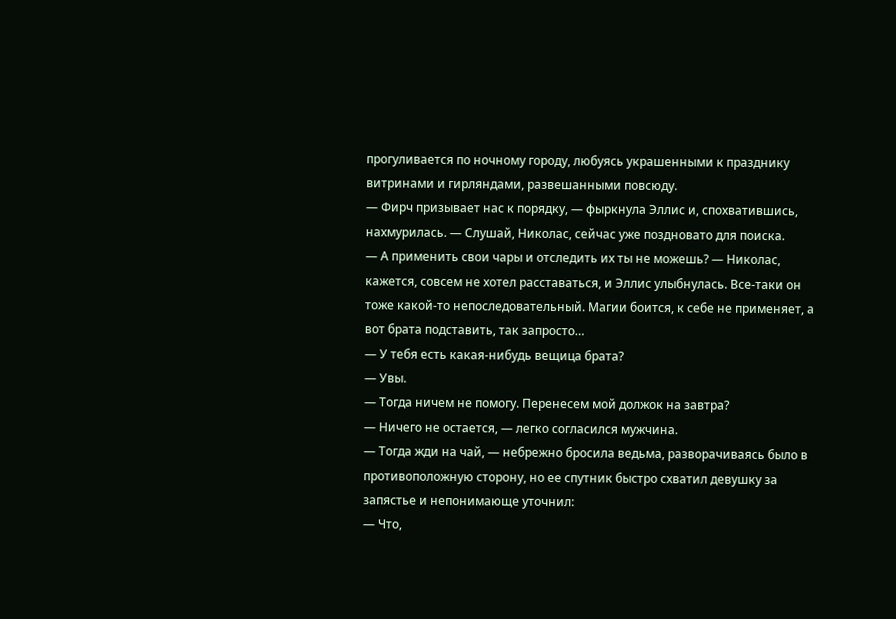прогуливается по ночному городу, любуясь украшенными к празднику витринами и гирляндами, развешанными повсюду.
— Фирч призывает нас к порядку, — фыркнула Эллис и, спохватившись, нахмурилась. — Слушай, Николас, сейчас уже поздновато для поиска.
— А применить свои чары и отследить их ты не можешь? — Николас, кажется, совсем не хотел расставаться, и Эллис улыбнулась. Все-таки он тоже какой-то непоследовательный. Магии боится, к себе не применяет, а вот брата подставить, так запросто…
— У тебя есть какая-нибудь вещица брата?
— Увы.
— Тогда ничем не помогу. Перенесем мой должок на завтра?
— Ничего не остается, — легко согласился мужчина.
— Тогда жди на чай, — небрежно бросила ведьма, разворачиваясь было в противоположную сторону, но ее спутник быстро схватил девушку за запястье и непонимающе уточнил:
— Что,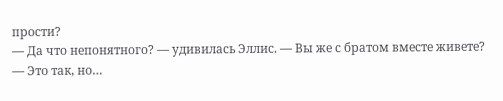прости?
— Да что непонятного? — удивилась Эллис. — Вы же с братом вместе живете?
— Это так, но…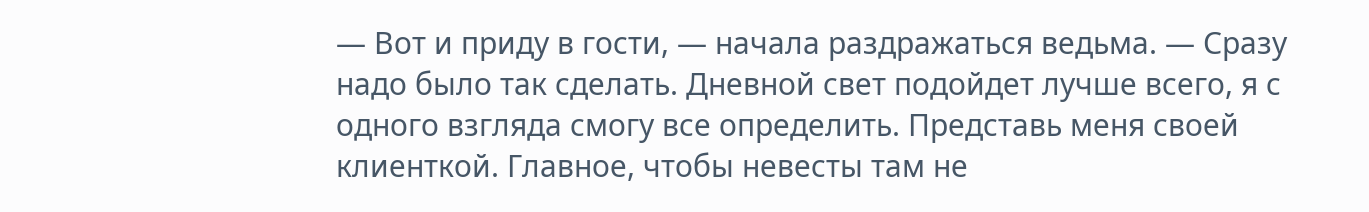— Вот и приду в гости, — начала раздражаться ведьма. — Сразу надо было так сделать. Дневной свет подойдет лучше всего, я с одного взгляда смогу все определить. Представь меня своей клиенткой. Главное, чтобы невесты там не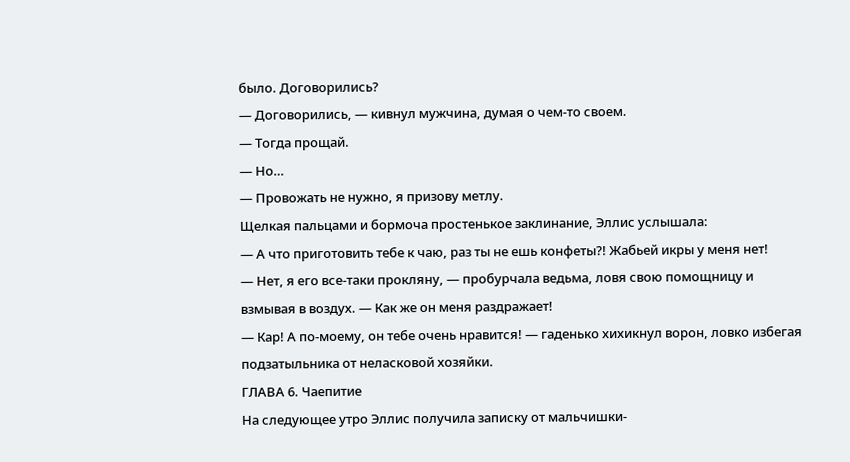было. Договорились?
— Договорились, — кивнул мужчина, думая о чем-то своем.
— Тогда прощай.
— Но…
— Провожать не нужно, я призову метлу.
Щелкая пальцами и бормоча простенькое заклинание, Эллис услышала:
— А что приготовить тебе к чаю, раз ты не ешь конфеты?! Жабьей икры у меня нет!
— Нет, я его все-таки прокляну, — пробурчала ведьма, ловя свою помощницу и взмывая в воздух. — Как же он меня раздражает!
— Кар! А по-моему, он тебе очень нравится! — гаденько хихикнул ворон, ловко избегая подзатыльника от неласковой хозяйки.
ГЛАВА 6. Чаепитие
На следующее утро Эллис получила записку от мальчишки-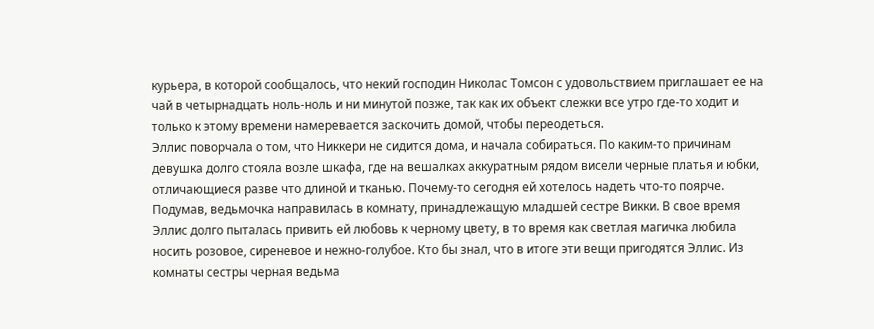курьера, в которой сообщалось, что некий господин Николас Томсон с удовольствием приглашает ее на чай в четырнадцать ноль-ноль и ни минутой позже, так как их объект слежки все утро где-то ходит и только к этому времени намеревается заскочить домой, чтобы переодеться.
Эллис поворчала о том, что Никкери не сидится дома, и начала собираться. По каким-то причинам девушка долго стояла возле шкафа, где на вешалках аккуратным рядом висели черные платья и юбки, отличающиеся разве что длиной и тканью. Почему-то сегодня ей хотелось надеть что-то поярче. Подумав, ведьмочка направилась в комнату, принадлежащую младшей сестре Викки. В свое время Эллис долго пыталась привить ей любовь к черному цвету, в то время как светлая магичка любила носить розовое, сиреневое и нежно-голубое. Кто бы знал, что в итоге эти вещи пригодятся Эллис. Из комнаты сестры черная ведьма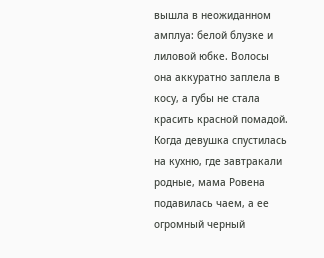вышла в неожиданном амплуа: белой блузке и лиловой юбке. Волосы она аккуратно заплела в косу, а губы не стала красить красной помадой. Когда девушка спустилась на кухню, где завтракали родные, мама Ровена подавилась чаем, а ее огромный черный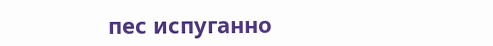пес испуганно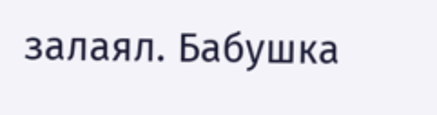залаял. Бабушка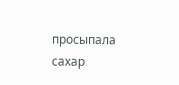просыпала сахар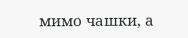мимо чашки, а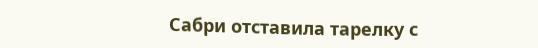Сабри отставила тарелку с